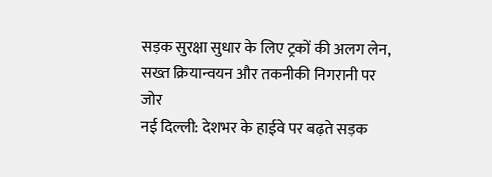सड़क सुरक्षा सुधार के लिए ट्रकों की अलग लेन, सख्त क्रियान्वयन और तकनीकी निगरानी पर जोर
नई दिल्ली: देशभर के हाईवे पर बढ़ते सड़क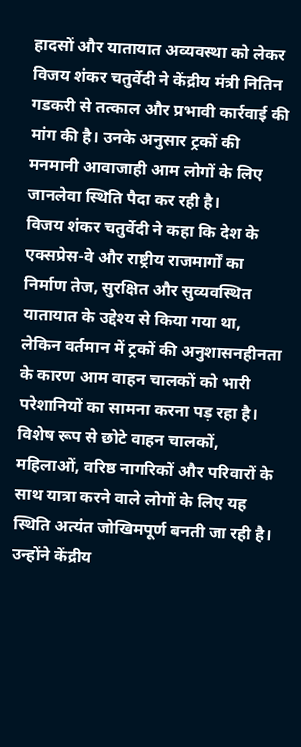हादसों और यातायात अव्यवस्था को लेकर विजय शंकर चतुर्वेदी ने केंद्रीय मंत्री नितिन गडकरी से तत्काल और प्रभावी कार्रवाई की मांग की है। उनके अनुसार ट्रकों की मनमानी आवाजाही आम लोगों के लिए जानलेवा स्थिति पैदा कर रही है।
विजय शंकर चतुर्वेदी ने कहा कि देश के एक्सप्रेस-वे और राष्ट्रीय राजमार्गों का निर्माण तेज, सुरक्षित और सुव्यवस्थित यातायात के उद्देश्य से किया गया था, लेकिन वर्तमान में ट्रकों की अनुशासनहीनता के कारण आम वाहन चालकों को भारी परेशानियों का सामना करना पड़ रहा है। विशेष रूप से छोटे वाहन चालकों, महिलाओं, वरिष्ठ नागरिकों और परिवारों के साथ यात्रा करने वाले लोगों के लिए यह स्थिति अत्यंत जोखिमपूर्ण बनती जा रही है।
उन्होंने केंद्रीय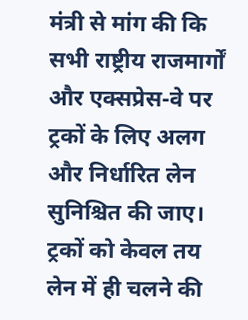मंत्री से मांग की कि सभी राष्ट्रीय राजमार्गों और एक्सप्रेस-वे पर ट्रकों के लिए अलग और निर्धारित लेन सुनिश्चित की जाए। ट्रकों को केवल तय लेन में ही चलने की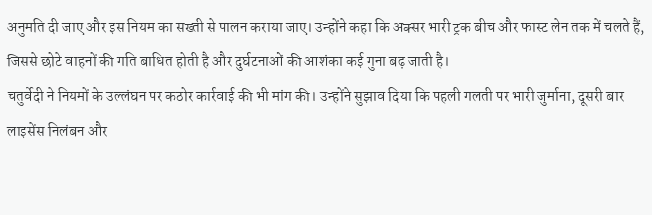अनुमति दी जाए और इस नियम का सख्ती से पालन कराया जाए। उन्होंने कहा कि अक्सर भारी ट्रक बीच और फास्ट लेन तक में चलते हैं, जिससे छोटे वाहनों की गति बाधित होती है और दुर्घटनाओं की आशंका कई गुना बढ़ जाती है।
चतुर्वेदी ने नियमों के उल्लंघन पर कठोर कार्रवाई की भी मांग की। उन्होंने सुझाव दिया कि पहली गलती पर भारी जुर्माना, दूसरी बार लाइसेंस निलंबन और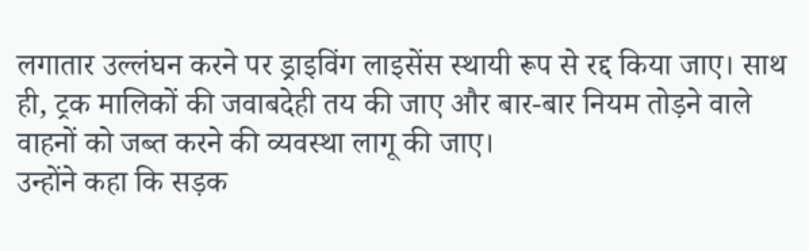लगातार उल्लंघन करने पर ड्राइविंग लाइसेंस स्थायी रूप से रद्द किया जाए। साथ ही, ट्रक मालिकों की जवाबदेही तय की जाए और बार-बार नियम तोड़ने वाले वाहनों को जब्त करने की व्यवस्था लागू की जाए।
उन्होंने कहा कि सड़क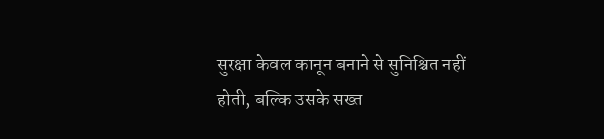सुरक्षा केवल कानून बनाने से सुनिश्चित नहीं होती, बल्कि उसके सख्त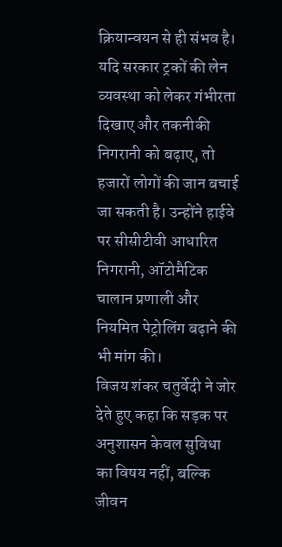क्रियान्वयन से ही संभव है। यदि सरकार ट्रकों की लेन व्यवस्था को लेकर गंभीरता दिखाए और तकनीकी निगरानी को बढ़ाए, तो हजारों लोगों की जान बचाई जा सकती है। उन्होंने हाईवे पर सीसीटीवी आधारित निगरानी, ऑटोमैटिक चालान प्रणाली और नियमित पेट्रोलिंग बढ़ाने की भी मांग की।
विजय शंकर चतुर्वेदी ने जोर देते हुए कहा कि सड़क पर अनुशासन केवल सुविधा का विषय नहीं, बल्कि जीवन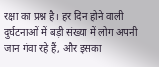रक्षा का प्रश्न है। हर दिन होने वाली दुर्घटनाओं में बड़ी संख्या में लोग अपनी जान गंवा रहे हैं, और इसका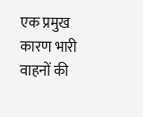एक प्रमुख कारण भारी वाहनों की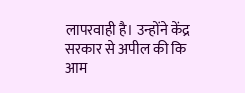लापरवाही है। उन्होंने केंद्र सरकार से अपील की कि आम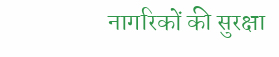नागरिकों की सुरक्षा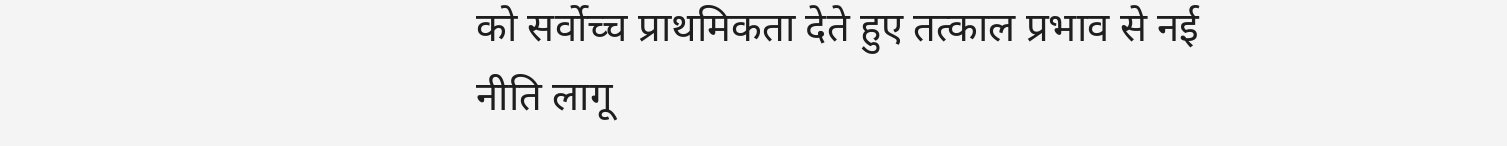को सर्वोच्च प्राथमिकता देते हुए तत्काल प्रभाव से नई नीति लागू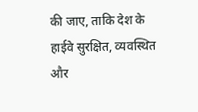की जाए, ताकि देश के हाईवे सुरक्षित, व्यवस्थित और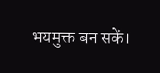भयमुक्त बन सकें।